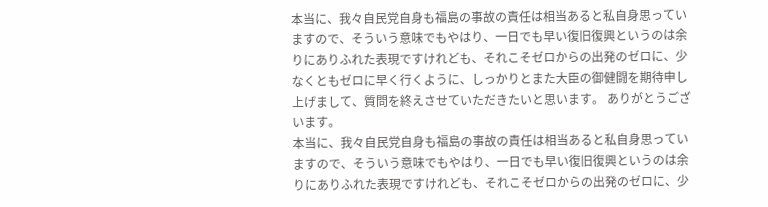本当に、我々自民党自身も福島の事故の責任は相当あると私自身思っていますので、そういう意味でもやはり、一日でも早い復旧復興というのは余りにありふれた表現ですけれども、それこそゼロからの出発のゼロに、少なくともゼロに早く行くように、しっかりとまた大臣の御健闘を期待申し上げまして、質問を終えさせていただきたいと思います。 ありがとうございます。
本当に、我々自民党自身も福島の事故の責任は相当あると私自身思っていますので、そういう意味でもやはり、一日でも早い復旧復興というのは余りにありふれた表現ですけれども、それこそゼロからの出発のゼロに、少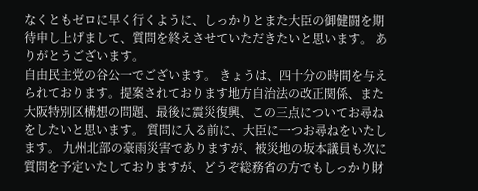なくともゼロに早く行くように、しっかりとまた大臣の御健闘を期待申し上げまして、質問を終えさせていただきたいと思います。 ありがとうございます。
自由民主党の谷公一でございます。 きょうは、四十分の時間を与えられております。提案されております地方自治法の改正関係、また大阪特別区構想の問題、最後に震災復興、この三点についてお尋ねをしたいと思います。 質問に入る前に、大臣に一つお尋ねをいたします。 九州北部の豪雨災害でありますが、被災地の坂本議員も次に質問を予定いたしておりますが、どうぞ総務省の方でもしっかり財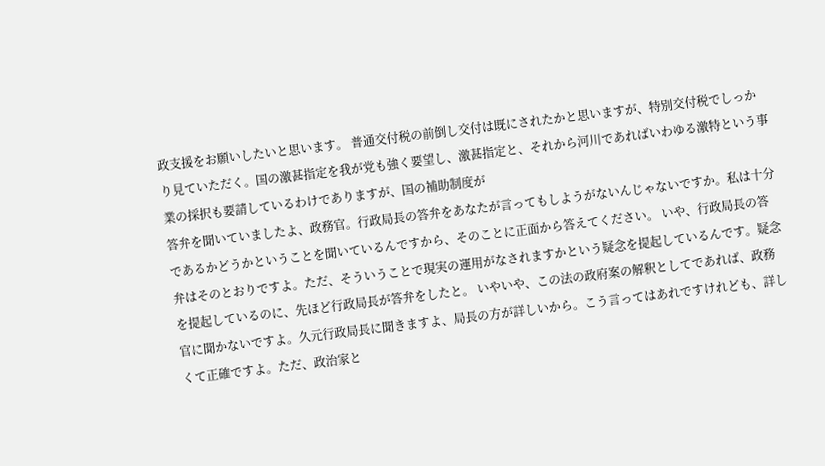政支援をお願いしたいと思います。 普通交付税の前倒し交付は既にされたかと思いますが、特別交付税でしっかり見ていただく。国の激甚指定を我が党も強く要望し、激甚指定と、それから河川であればいわゆる激特という事業の採択も要請しているわけでありますが、国の補助制度が
答弁を聞いていましたよ、政務官。行政局長の答弁をあなたが言ってもしようがないんじゃないですか。私は十分であるかどうかということを聞いているんですから、そのことに正面から答えてください。 いや、行政局長の答弁はそのとおりですよ。ただ、そういうことで現実の運用がなされますかという疑念を提起しているんです。疑念を提起しているのに、先ほど行政局長が答弁をしたと。 いやいや、この法の政府案の解釈としてであれば、政務官に聞かないですよ。久元行政局長に聞きますよ、局長の方が詳しいから。こう言ってはあれですけれども、詳しくて正確ですよ。ただ、政治家と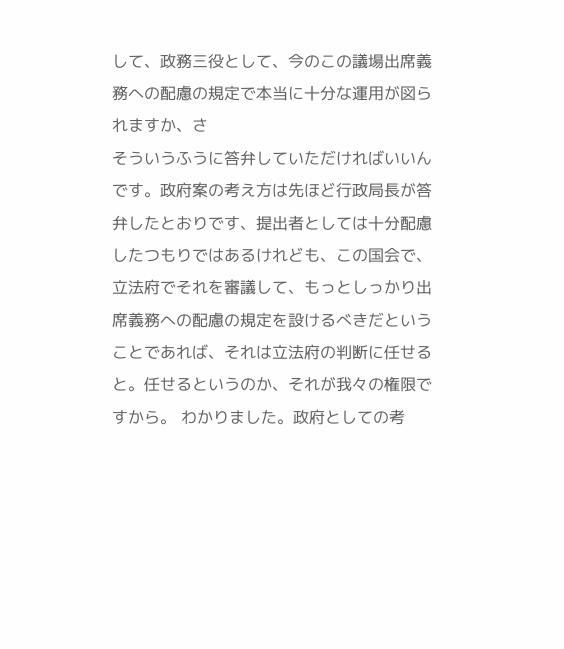して、政務三役として、今のこの議場出席義務への配慮の規定で本当に十分な運用が図られますか、さ
そういうふうに答弁していただければいいんです。政府案の考え方は先ほど行政局長が答弁したとおりです、提出者としては十分配慮したつもりではあるけれども、この国会で、立法府でそれを審議して、もっとしっかり出席義務への配慮の規定を設けるべきだということであれば、それは立法府の判断に任せると。任せるというのか、それが我々の権限ですから。 わかりました。政府としての考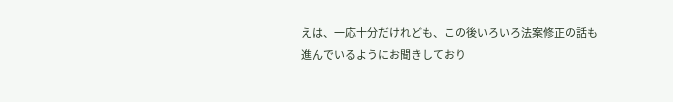えは、一応十分だけれども、この後いろいろ法案修正の話も進んでいるようにお聞きしており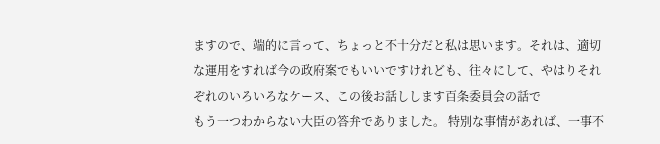ますので、端的に言って、ちょっと不十分だと私は思います。それは、適切な運用をすれば今の政府案でもいいですけれども、往々にして、やはりそれぞれのいろいろなケース、この後お話しします百条委員会の話で
もう一つわからない大臣の答弁でありました。 特別な事情があれば、一事不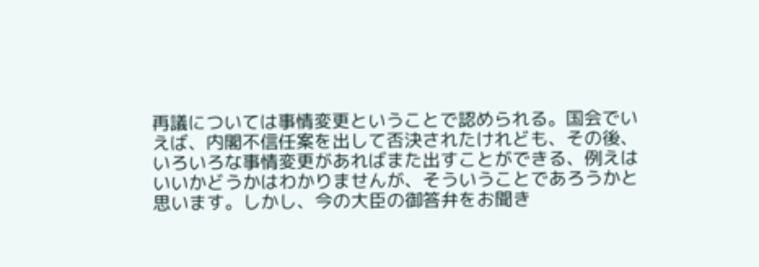再議については事情変更ということで認められる。国会でいえば、内閣不信任案を出して否決されたけれども、その後、いろいろな事情変更があればまた出すことができる、例えはいいかどうかはわかりませんが、そういうことであろうかと思います。しかし、今の大臣の御答弁をお聞き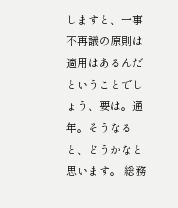しますと、一事不再議の原則は適用はあるんだということでしょう、要は。通年。そうなると、どうかなと思います。 総務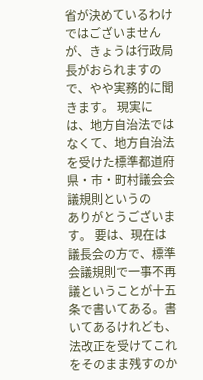省が決めているわけではございませんが、きょうは行政局長がおられますので、やや実務的に聞きます。 現実には、地方自治法ではなくて、地方自治法を受けた標準都道府県・市・町村議会会議規則というの
ありがとうございます。 要は、現在は議長会の方で、標準会議規則で一事不再議ということが十五条で書いてある。書いてあるけれども、法改正を受けてこれをそのまま残すのか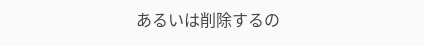あるいは削除するの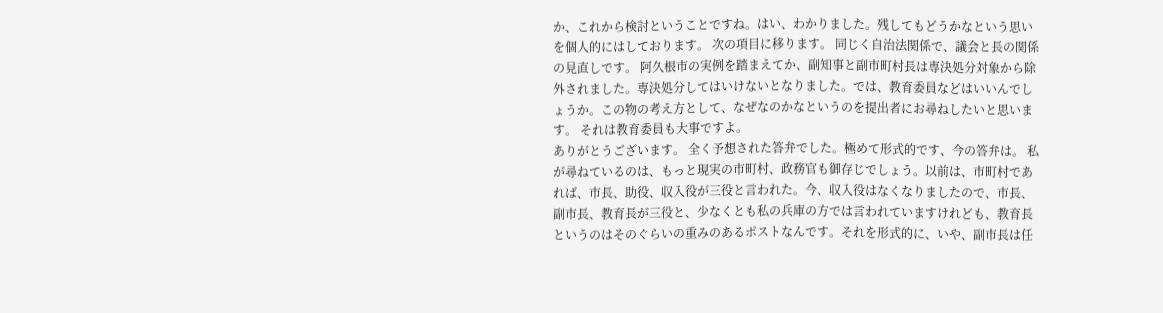か、これから検討ということですね。はい、わかりました。残してもどうかなという思いを個人的にはしております。 次の項目に移ります。 同じく自治法関係で、議会と長の関係の見直しです。 阿久根市の実例を踏まえてか、副知事と副市町村長は専決処分対象から除外されました。専決処分してはいけないとなりました。では、教育委員などはいいんでしょうか。この物の考え方として、なぜなのかなというのを提出者にお尋ねしたいと思います。 それは教育委員も大事ですよ。
ありがとうございます。 全く予想された答弁でした。極めて形式的です、今の答弁は。 私が尋ねているのは、もっと現実の市町村、政務官も御存じでしょう。以前は、市町村であれば、市長、助役、収入役が三役と言われた。今、収入役はなくなりましたので、市長、副市長、教育長が三役と、少なくとも私の兵庫の方では言われていますけれども、教育長というのはそのぐらいの重みのあるポストなんです。それを形式的に、いや、副市長は任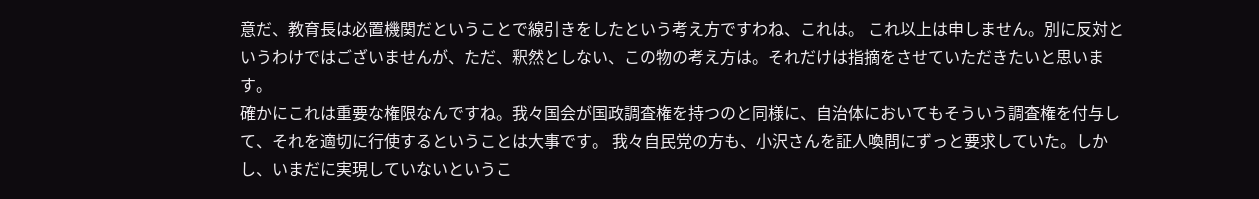意だ、教育長は必置機関だということで線引きをしたという考え方ですわね、これは。 これ以上は申しません。別に反対というわけではございませんが、ただ、釈然としない、この物の考え方は。それだけは指摘をさせていただきたいと思います。
確かにこれは重要な権限なんですね。我々国会が国政調査権を持つのと同様に、自治体においてもそういう調査権を付与して、それを適切に行使するということは大事です。 我々自民党の方も、小沢さんを証人喚問にずっと要求していた。しかし、いまだに実現していないというこ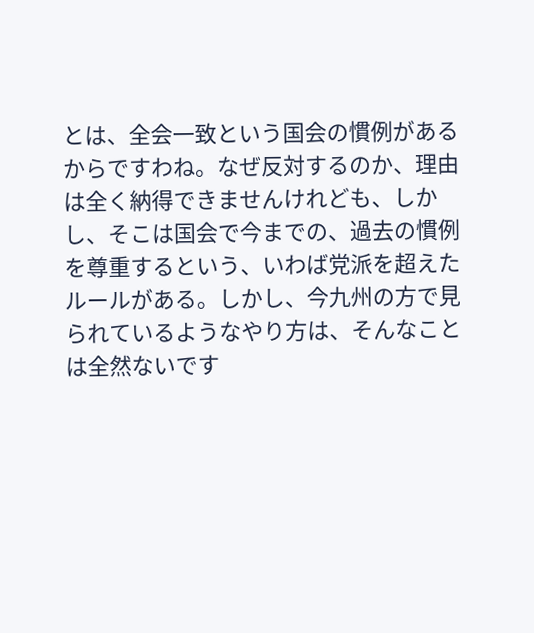とは、全会一致という国会の慣例があるからですわね。なぜ反対するのか、理由は全く納得できませんけれども、しかし、そこは国会で今までの、過去の慣例を尊重するという、いわば党派を超えたルールがある。しかし、今九州の方で見られているようなやり方は、そんなことは全然ないです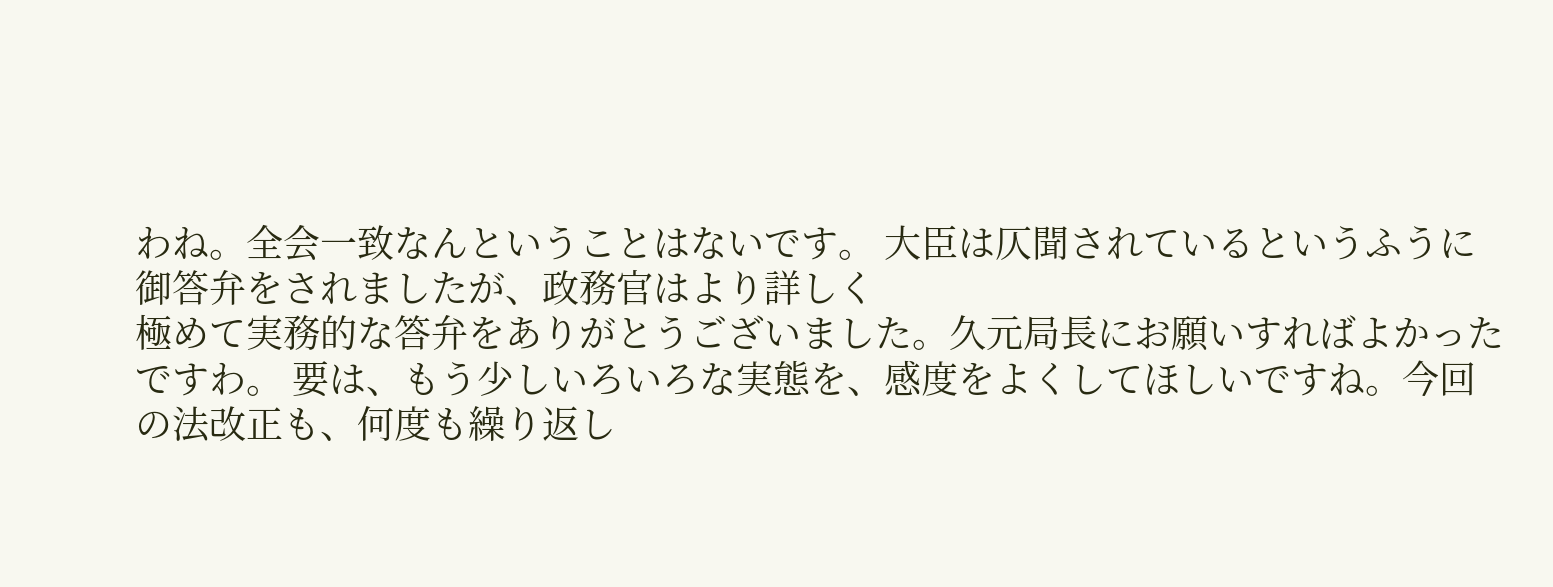わね。全会一致なんということはないです。 大臣は仄聞されているというふうに御答弁をされましたが、政務官はより詳しく
極めて実務的な答弁をありがとうございました。久元局長にお願いすればよかったですわ。 要は、もう少しいろいろな実態を、感度をよくしてほしいですね。今回の法改正も、何度も繰り返し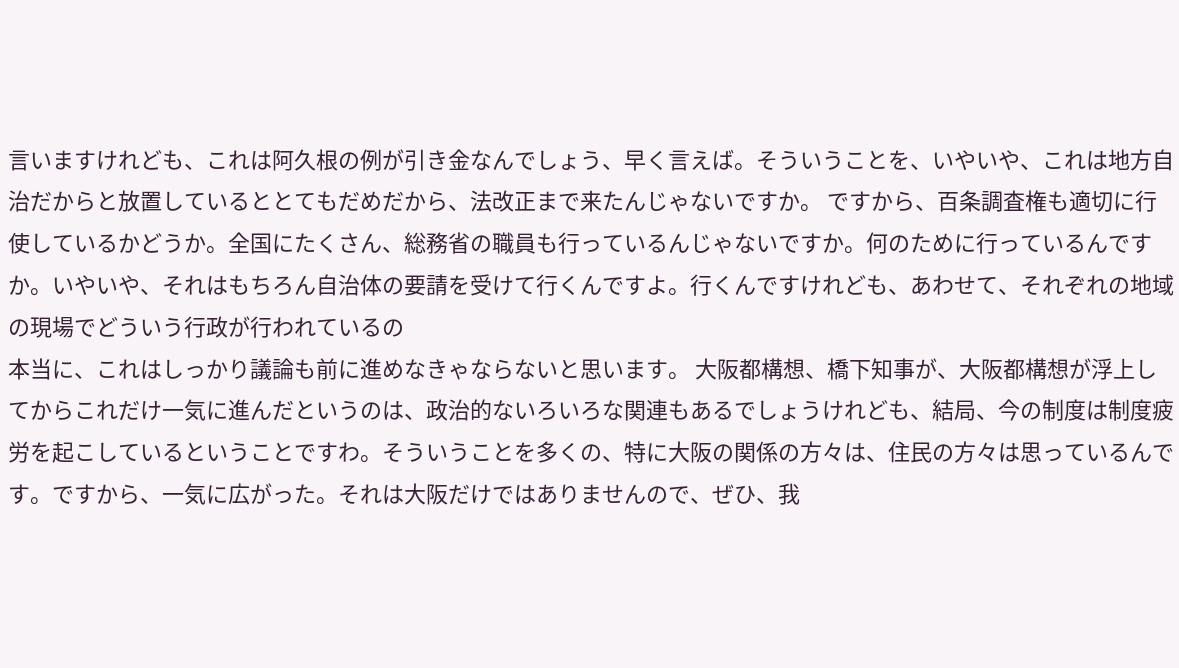言いますけれども、これは阿久根の例が引き金なんでしょう、早く言えば。そういうことを、いやいや、これは地方自治だからと放置しているととてもだめだから、法改正まで来たんじゃないですか。 ですから、百条調査権も適切に行使しているかどうか。全国にたくさん、総務省の職員も行っているんじゃないですか。何のために行っているんですか。いやいや、それはもちろん自治体の要請を受けて行くんですよ。行くんですけれども、あわせて、それぞれの地域の現場でどういう行政が行われているの
本当に、これはしっかり議論も前に進めなきゃならないと思います。 大阪都構想、橋下知事が、大阪都構想が浮上してからこれだけ一気に進んだというのは、政治的ないろいろな関連もあるでしょうけれども、結局、今の制度は制度疲労を起こしているということですわ。そういうことを多くの、特に大阪の関係の方々は、住民の方々は思っているんです。ですから、一気に広がった。それは大阪だけではありませんので、ぜひ、我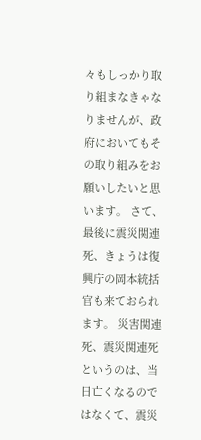々もしっかり取り組まなきゃなりませんが、政府においてもその取り組みをお願いしたいと思います。 さて、最後に震災関連死、きょうは復興庁の岡本統括官も来ておられます。 災害関連死、震災関連死というのは、当日亡くなるのではなくて、震災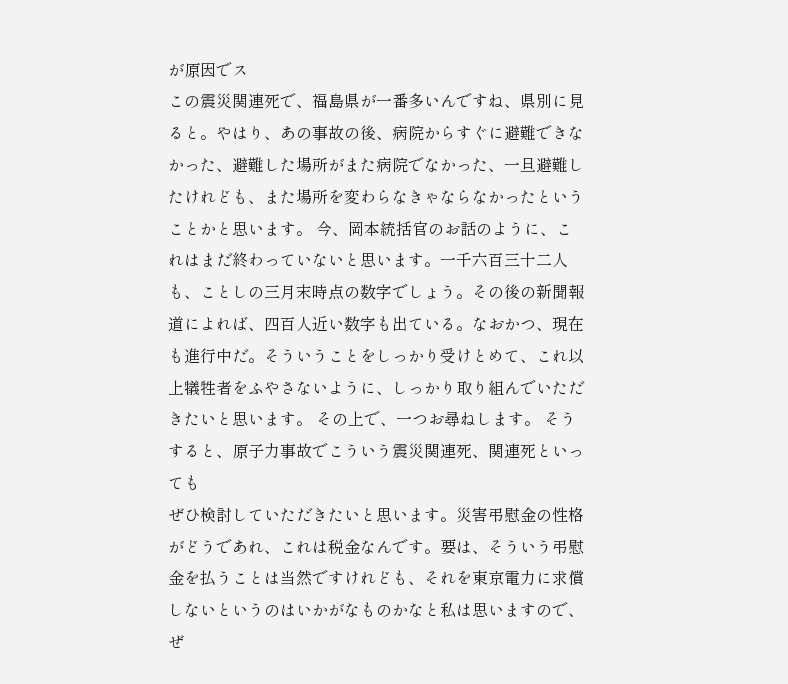が原因でス
この震災関連死で、福島県が一番多いんですね、県別に見ると。やはり、あの事故の後、病院からすぐに避難できなかった、避難した場所がまた病院でなかった、一旦避難したけれども、また場所を変わらなきゃならなかったということかと思います。 今、岡本統括官のお話のように、これはまだ終わっていないと思います。一千六百三十二人も、ことしの三月末時点の数字でしょう。その後の新聞報道によれば、四百人近い数字も出ている。なおかつ、現在も進行中だ。そういうことをしっかり受けとめて、これ以上犠牲者をふやさないように、しっかり取り組んでいただきたいと思います。 その上で、一つお尋ねします。 そうすると、原子力事故でこういう震災関連死、関連死といっても
ぜひ検討していただきたいと思います。災害弔慰金の性格がどうであれ、これは税金なんです。要は、そういう弔慰金を払うことは当然ですけれども、それを東京電力に求償しないというのはいかがなものかなと私は思いますので、ぜ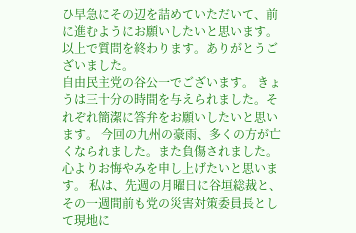ひ早急にその辺を詰めていただいて、前に進むようにお願いしたいと思います。 以上で質問を終わります。ありがとうございました。
自由民主党の谷公一でございます。 きょうは三十分の時間を与えられました。それぞれ簡潔に答弁をお願いしたいと思います。 今回の九州の豪雨、多くの方が亡くなられました。また負傷されました。心よりお悔やみを申し上げたいと思います。 私は、先週の月曜日に谷垣総裁と、その一週間前も党の災害対策委員長として現地に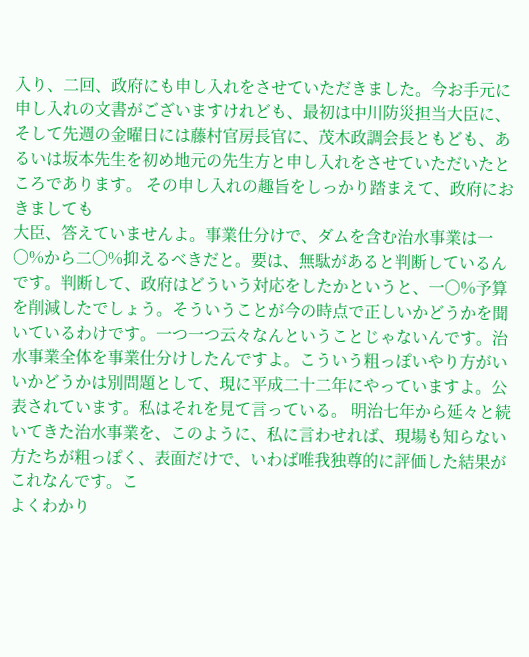入り、二回、政府にも申し入れをさせていただきました。今お手元に申し入れの文書がございますけれども、最初は中川防災担当大臣に、そして先週の金曜日には藤村官房長官に、茂木政調会長ともども、あるいは坂本先生を初め地元の先生方と申し入れをさせていただいたところであります。 その申し入れの趣旨をしっかり踏まえて、政府におきましても
大臣、答えていませんよ。事業仕分けで、ダムを含む治水事業は一〇%から二〇%抑えるべきだと。要は、無駄があると判断しているんです。判断して、政府はどういう対応をしたかというと、一〇%予算を削減したでしょう。そういうことが今の時点で正しいかどうかを聞いているわけです。一つ一つ云々なんということじゃないんです。治水事業全体を事業仕分けしたんですよ。こういう粗っぽいやり方がいいかどうかは別問題として、現に平成二十二年にやっていますよ。公表されています。私はそれを見て言っている。 明治七年から延々と続いてきた治水事業を、このように、私に言わせれば、現場も知らない方たちが粗っぽく、表面だけで、いわば唯我独尊的に評価した結果がこれなんです。こ
よくわかり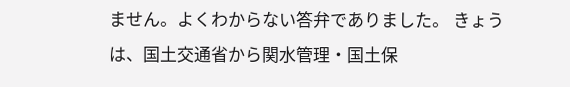ません。よくわからない答弁でありました。 きょうは、国土交通省から関水管理・国土保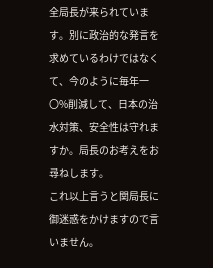全局長が来られています。別に政治的な発言を求めているわけではなくて、今のように毎年一〇%削減して、日本の治水対策、安全性は守れますか。局長のお考えをお尋ねします。
これ以上言うと関局長に御迷惑をかけますので言いません。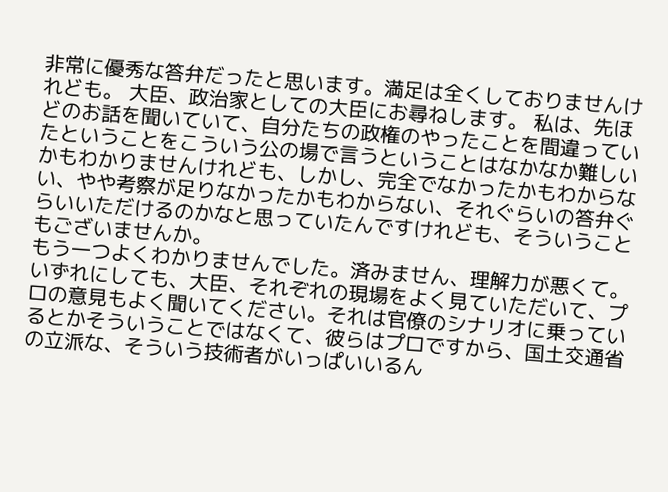非常に優秀な答弁だったと思います。満足は全くしておりませんけれども。 大臣、政治家としての大臣にお尋ねします。 私は、先ほどのお話を聞いていて、自分たちの政権のやったことを間違っていたということをこういう公の場で言うということはなかなか難しいかもわかりませんけれども、しかし、完全でなかったかもわからない、やや考察が足りなかったかもわからない、それぐらいの答弁ぐらいいただけるのかなと思っていたんですけれども、そういうこともございませんか。
もう一つよくわかりませんでした。済みません、理解力が悪くて。 いずれにしても、大臣、それぞれの現場をよく見ていただいて、プロの意見もよく聞いてください。それは官僚のシナリオに乗っているとかそういうことではなくて、彼らはプロですから、国土交通省の立派な、そういう技術者がいっぱいいるん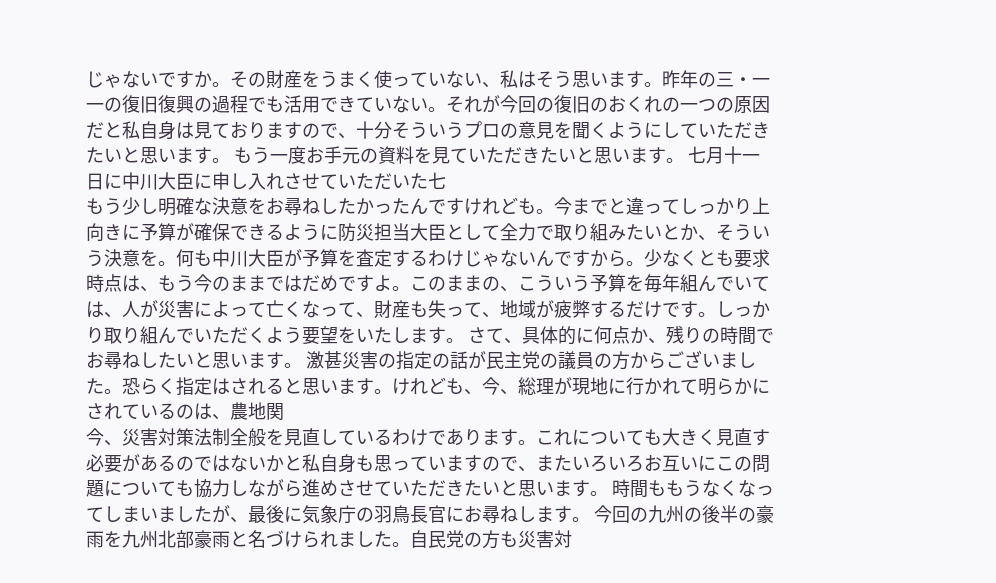じゃないですか。その財産をうまく使っていない、私はそう思います。昨年の三・一一の復旧復興の過程でも活用できていない。それが今回の復旧のおくれの一つの原因だと私自身は見ておりますので、十分そういうプロの意見を聞くようにしていただきたいと思います。 もう一度お手元の資料を見ていただきたいと思います。 七月十一日に中川大臣に申し入れさせていただいた七
もう少し明確な決意をお尋ねしたかったんですけれども。今までと違ってしっかり上向きに予算が確保できるように防災担当大臣として全力で取り組みたいとか、そういう決意を。何も中川大臣が予算を査定するわけじゃないんですから。少なくとも要求時点は、もう今のままではだめですよ。このままの、こういう予算を毎年組んでいては、人が災害によって亡くなって、財産も失って、地域が疲弊するだけです。しっかり取り組んでいただくよう要望をいたします。 さて、具体的に何点か、残りの時間でお尋ねしたいと思います。 激甚災害の指定の話が民主党の議員の方からございました。恐らく指定はされると思います。けれども、今、総理が現地に行かれて明らかにされているのは、農地関
今、災害対策法制全般を見直しているわけであります。これについても大きく見直す必要があるのではないかと私自身も思っていますので、またいろいろお互いにこの問題についても協力しながら進めさせていただきたいと思います。 時間ももうなくなってしまいましたが、最後に気象庁の羽鳥長官にお尋ねします。 今回の九州の後半の豪雨を九州北部豪雨と名づけられました。自民党の方も災害対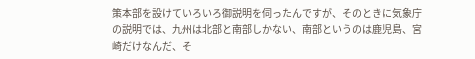策本部を設けていろいろ御説明を伺ったんですが、そのときに気象庁の説明では、九州は北部と南部しかない、南部というのは鹿児島、宮崎だけなんだ、そ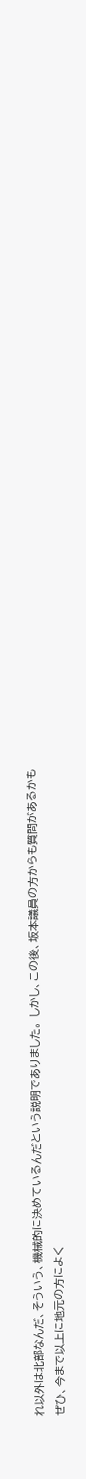れ以外は北部なんだ、そういう、機械的に決めているんだという説明でありました。 しかし、この後、坂本議員の方からも質問があるかも
ぜひ、今まで以上に地元の方によく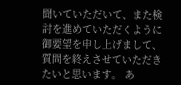聞いていただいて、また検討を進めていただくように御要望を申し上げまして、質問を終えさせていただきたいと思います。 あ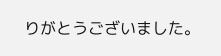りがとうございました。